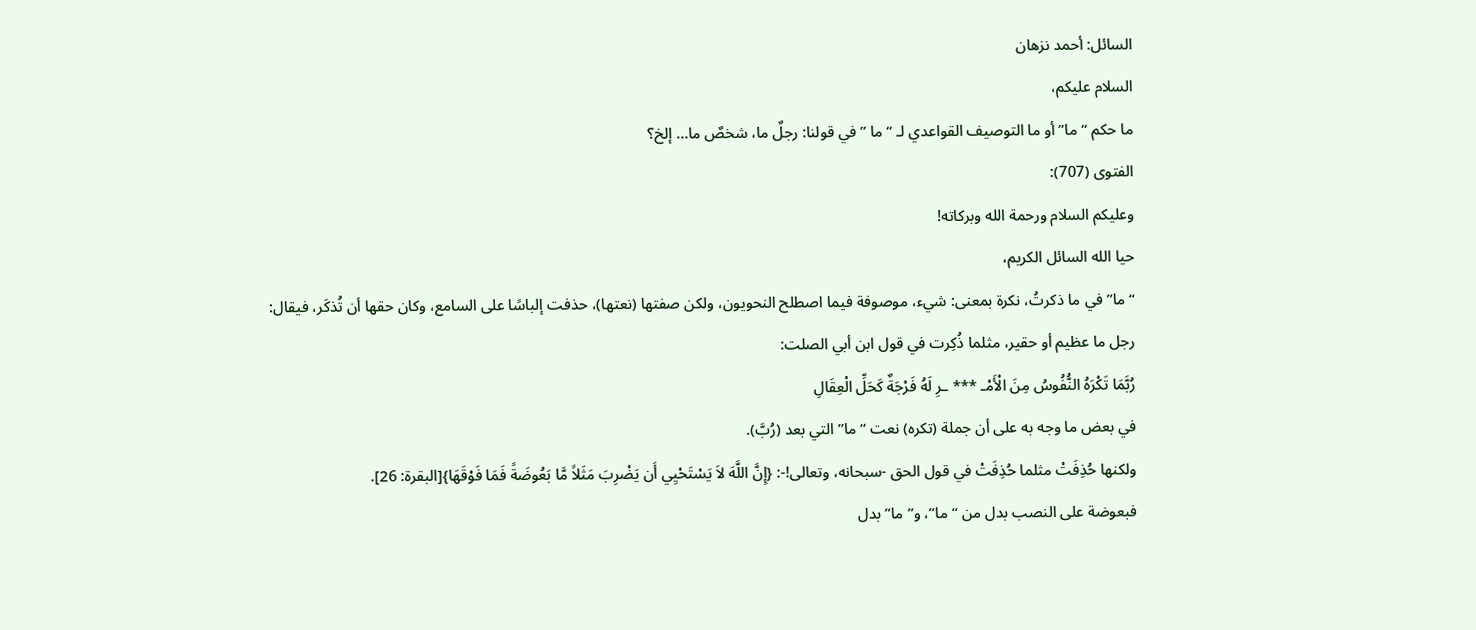السائل: أحمد نزهان
السلام عليكم،
ما حكم “ما” أو ما التوصيف القواعدي لـ “ما ” في قولنا: رجلٌ ما، شخصٌ ما… إلخ؟
الفتوى (707):
وعليكم السلام ورحمة الله وبركاته!
حيا الله السائل الكريم،
“ما” في ما ذكرتُ، نكرة بمعنى: شيء، موصوفة فيما اصطلح النحويون، ولكن صفتها (نعتها)، حذفت إلباسًا على السامع، وكان حقها أن تُذكَر، فيقال: رجل ما عظيم أو حقير، مثلما ذُكِرت في قول ابن أبي الصلت:
رُبَّمَا تَكْرَهُ النُّفُوسُ مِنَ الْأَمْـ *** ـرِ لَهُ فَرْجَةٌ كَحَلِّ الْعِقَالِ
في بعض ما وجه به على أن جملة (تكره) نعت “ما” التي بعد (رُبَّ).
ولكنها حُذِفَتْ مثلما حُذِفَتْ في قول الحق -سبحانه، وتعالى!-: {إِنَّ اللَّهَ لاَ يَسْتَحْيِي أَن يَضْرِبَ مَثَلاً مَّا بَعُوضَةً فَمَا فَوْقَهَا}[البقرة: 26].
فبعوضة على النصب بدل من “ما”، و”ما” بدل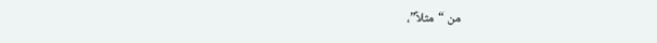من “مثلاً”،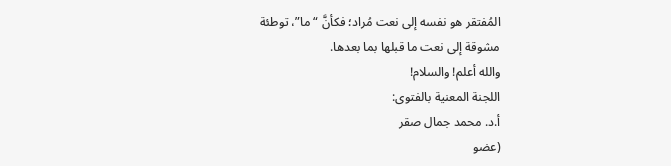المُفتقر هو نفسه إلى نعت مُراد؛ فكأنَّ “ما”، توطئة مشوقة إلى نعت ما قبلها بما بعدها.
والله أعلم! والسلام!
اللجنة المعنية بالفتوى:
أ.د. محمد جمال صقر
(عضو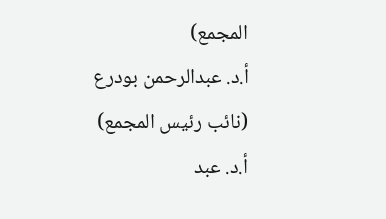المجمع)
أ.د. عبدالرحمن بودرع
(نائب رئيس المجمع)
أ.د. عبد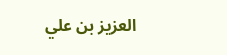العزيز بن علي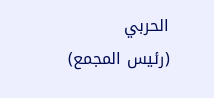الحربي
(رئيس المجمع)